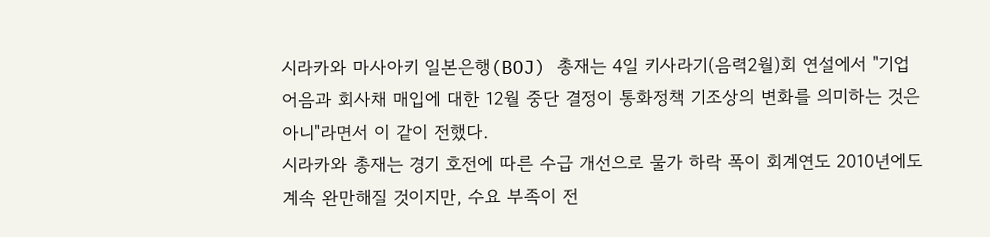시라카와 마사아키 일본은행(BOJ) 총재는 4일 키사라기(음력2월)회 연설에서 "기업어음과 회사채 매입에 대한 12월 중단 결정이 통화정책 기조상의 변화를 의미하는 것은 아니"라면서 이 같이 전했다.
시라카와 총재는 경기 호전에 따른 수급 개선으로 물가 하락 폭이 회계연도 2010년에도 계속 완만해질 것이지만, 수요 부족이 전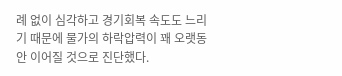례 없이 심각하고 경기회복 속도도 느리기 때문에 물가의 하락압력이 꽤 오랫동안 이어질 것으로 진단했다.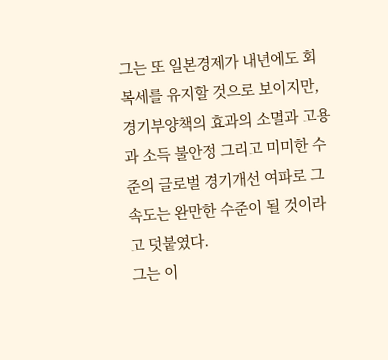그는 또 일본경제가 내년에도 회복세를 유지할 것으로 보이지만, 경기부양책의 효과의 소멸과 고용과 소득 불안정 그리고 미미한 수준의 글로벌 경기개선 여파로 그 속도는 완만한 수준이 될 것이라고 덧붙였다.
그는 이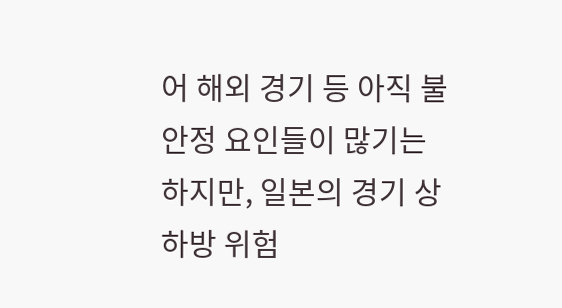어 해외 경기 등 아직 불안정 요인들이 많기는 하지만, 일본의 경기 상하방 위험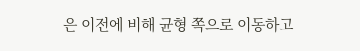은 이전에 비해 균형 쪽으로 이동하고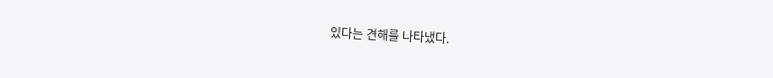있다는 견해를 나타냈다.